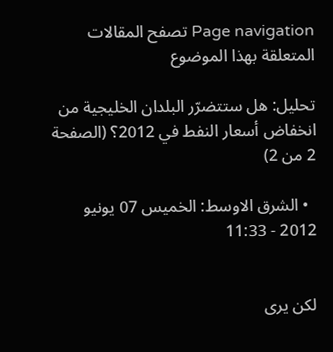Page navigation تصفح المقالات المتعلقة بهذا الموضوع

تحليل: هل ستتضرّر البلدان الخليجية من انخفاض أسعار النفط في 2012؟ (الصفحة 2 من 2)

  • الشرق الاوسط: الخميس 07 يونيو 2012 - 11:33


لكن يرى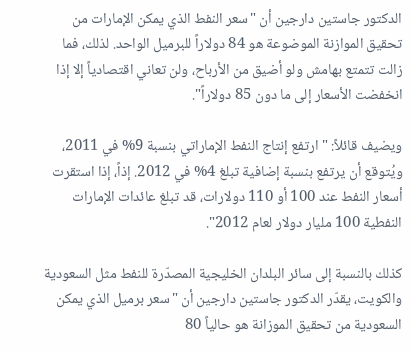الدكتور جاستين دارجين أن "سعر النفط الذي يمكن الإمارات من تحقيق الموازنة الموضوعة هو 84 دولاراً للبرميل الواحد. لذلك، فما زالت تتمتع بهامش ولو أضيق من الأرباح، ولن تعاني اقتصادياً إلا إذا انخفضت الأسعار إلى ما دون 85 دولاراً".

ويضيف قائلاً: "ارتفع إنتاج النفط الإماراتي بنسبة 9% في 2011، ويُتوقع أن يرتفع بنسبة إضافية تبلغ 4% في 2012. إذاً، إذا استقرت أسعار النفط عند 100 أو 110 دولارات، قد تبلغ عائدات الإمارات النفطية 100 مليار دولار لعام 2012".

كذلك بالنسبة إلى سائر البلدان الخليجية المصدّرة للنفط مثل السعودية والكويت، يقدّر الدكتور جاستين دارجين أن "سعر برميل الذي يمكن السعودية من تحقيق الموزانة هو حالياً 80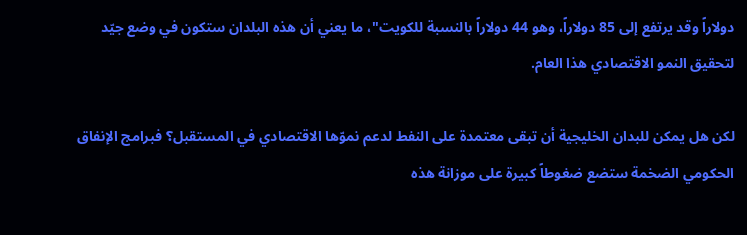دولاراً وقد يرتفع إلى 85 دولاراً، وهو 44 دولاراً بالنسبة للكويت"، ما يعني أن هذه البلدان ستكون في وضع جيّد لتحقيق النمو الاقتصادي هذا العام.

لكن هل يمكن للبدان الخليجية أن تبقى معتمدة على النفط لدعم نموّها الاقتصادي في المستقبل؟ فبرامج الإنفاق الحكومي الضخمة ستضع ضغوطاً كبيرة على موزانة هذه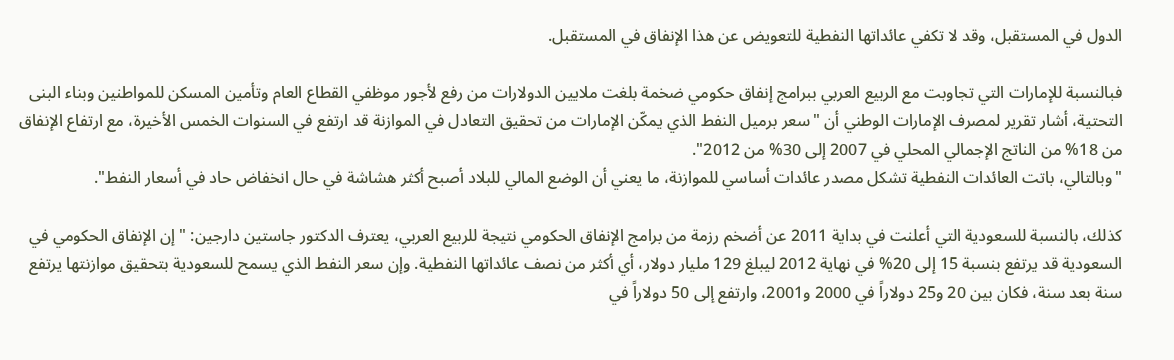الدول في المستقبل، وقد لا تكفي عائداتها النفطية للتعويض عن هذا الإنفاق في المستقبل.

فبالنسبة للإمارات التي تجاوبت مع الربيع العربي ببرامج إنفاق حكومي ضخمة بلغت ملايين الدولارات من رفع لأجور موظفي القطاع العام وتأمين المسكن للمواطنين وبناء البنى التحتية، أشار تقرير لمصرف الإمارات الوطني أن "سعر برميل النفط الذي يمكّن الإمارات من تحقيق التعادل في الموازنة قد ارتفع في السنوات الخمس الأخيرة، مع ارتفاع الإنفاق من 18% من الناتج الإجمالي المحلي في 2007 إلى 30% من 2012".
"وبالتالي، باتت العائدات النفطية تشكل مصدر عائدات أساسي للموازنة، ما يعني أن الوضع المالي للبلاد أصبح أكثر هشاشة في حال انخفاض حاد في أسعار النفط".

كذلك، بالنسبة للسعودية التي أعلنت في بداية 2011 عن أضخم رزمة من برامج الإنفاق الحكومي نتيجة للربيع العربي، يعترف الدكتور جاستين دارجين: "إن الإنفاق الحكومي في السعودية قد يرتفع بنسبة 15 إلى 20% في نهاية 2012 ليبلغ 129 مليار دولار، أي أكثر من نصف عائداتها النفطية. وإن سعر النفط الذي يسمح للسعودية بتحقيق موازنتها يرتفع سنة بعد سنة، فكان بين 20 و25 دولاراً في 2000 و2001، وارتفع إلى 50 دولاراً في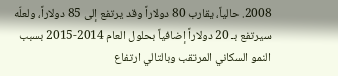2008. حالياً، يقارب 80 دولاراً وقد يرتفع إلى 85 دولاراً، ولعلّه سيرتفع بـ 20 دولاراً إضافياً بحلول العام 2014-2015 بسبب النمو السكاني المرتقب وبالتالي ارتفاع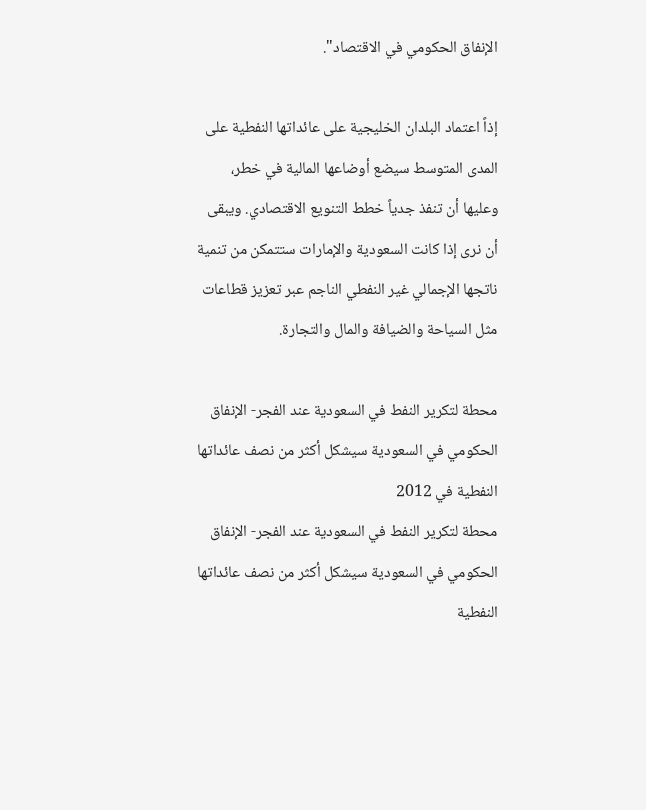الإنفاق الحكومي في الاقتصاد".

إذاً اعتماد البلدان الخليجية على عائداتها النفطية على المدى المتوسط سيضع أوضاعها المالية في خطر، وعليها أن تنفذ جدياً خطط التنويع الاقتصادي. ويبقى أن نرى إذا كانت السعودية والإمارات ستتمكن من تنمية ناتجها الإجمالي غير النفطي الناجم عبر تعزيز قطاعات مثل السياحة والضيافة والمال والتجارة.

محطة لتكرير النفط في السعودية عند الفجر- الإنفاق الحكومي في السعودية سيشكل أكثر من نصف عائداتها النفطية في 2012
محطة لتكرير النفط في السعودية عند الفجر- الإنفاق الحكومي في السعودية سيشكل أكثر من نصف عائداتها النفطية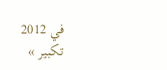في 2012
تكبير »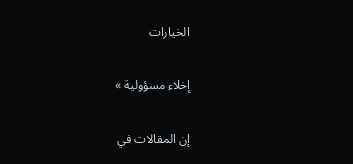الخيارات

إخلاء مسؤولية »

إن المقالات في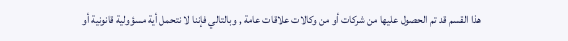هذا القسم قد تم الحصول عليها من شركات أو من وكالات علاقات عامة , وبالتالي فإننا لا نتحمل أية مسؤولية قانونية أو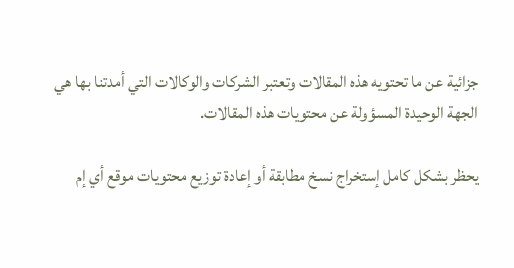جزائية عن ما تحتويه هذه المقالات وتعتبر الشركات والوكالات التي أمدتنا بها هي الجهة الوحيدة المسؤولة عن محتويات هذه المقالات.

يحظر بشكل كامل إستخراج نسخ مطابقة أو إعادة توزيع محتويات موقع أي إم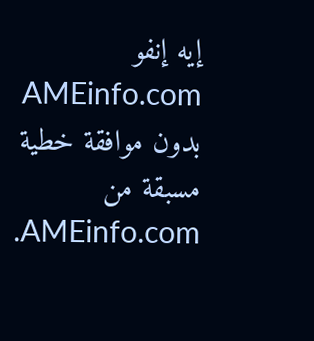إيه إنفو AMEinfo.com بدون موافقة خطية مسبقة من AMEinfo.com.